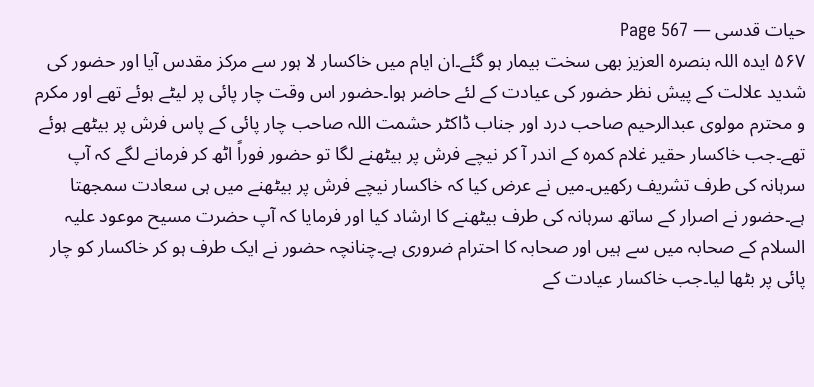حیات قدسی — Page 567
۵۶۷ ایدہ اللہ بنصرہ العزیز بھی سخت بیمار ہو گئے۔ان ایام میں خاکسار لا ہور سے مرکز مقدس آیا اور حضور کی شدید علالت کے پیش نظر حضور کی عیادت کے لئے حاضر ہوا۔حضور اس وقت چار پائی پر لیٹے ہوئے تھے اور مکرم و محترم مولوی عبدالرحیم صاحب درد اور جناب ڈاکٹر حشمت اللہ صاحب چار پائی کے پاس فرش پر بیٹھے ہوئے تھے۔جب خاکسار حقیر غلام کمرہ کے اندر آ کر نیچے فرش پر بیٹھنے لگا تو حضور فوراً اٹھ کر فرمانے لگے کہ آپ سرہانہ کی طرف تشریف رکھیں۔میں نے عرض کیا کہ خاکسار نیچے فرش پر بیٹھنے میں ہی سعادت سمجھتا ہے۔حضور نے اصرار کے ساتھ سرہانہ کی طرف بیٹھنے کا ارشاد کیا اور فرمایا کہ آپ حضرت مسیح موعود علیہ السلام کے صحابہ میں سے ہیں اور صحابہ کا احترام ضروری ہے۔چنانچہ حضور نے ایک طرف ہو کر خاکسار کو چار پائی پر بٹھا لیا۔جب خاکسار عیادت کے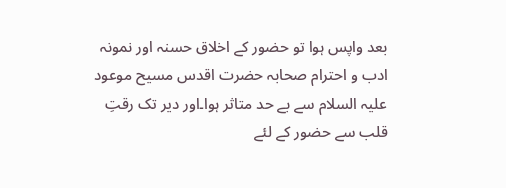بعد واپس ہوا تو حضور کے اخلاق حسنہ اور نمونہ ادب و احترام صحابہ حضرت اقدس مسیح موعود علیہ السلام سے بے حد متاثر ہوا۔اور دیر تک رقتِ قلب سے حضور کے لئے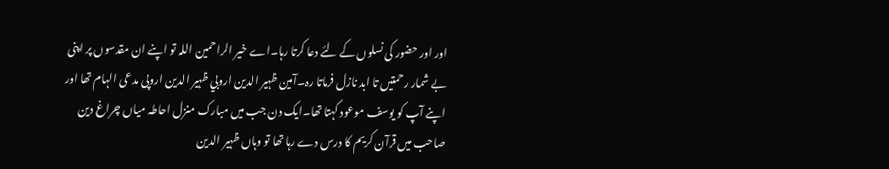اور اور حضور کی نسلوں کے لئے دعا کرتا رہا۔اے خیر الراحمین اللہ تو اپنے ان مقدسوں پر اپنی بے شمار رحمتیں تا ابد نازل فرماتا رہ۔آمین ظہیر الدین اروبي ظہیر الدین اروپی مدعی الہام تھا اور اپنے آپ کو یوسف موعود کہتا تھا۔ایک دن جب میں مبارک منزل احاطہ میاں چراغ دین صاحب میں قرآن کریم کا درس دے رہا تھا تو وہاں ظہیر الدین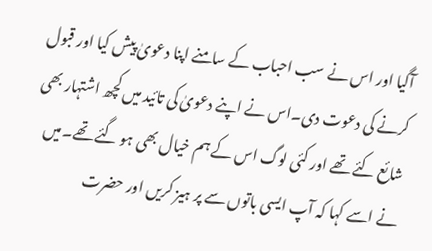آگیا اور اس نے سب احباب کے سامنے اپنا دعویٰ پیش کیا اور قبول کرنے کی دعوت دی۔اس نے اپنے دعویٰ کی تائید میں کچھ اشتہار بھی شائع کئے تھے اور کئی لوگ اس کے ہم خیال بھی ہو گئے تھے۔میں نے اسے کہا کہ آپ ایسی باتوں سے پر ہیز کریں اور حضرت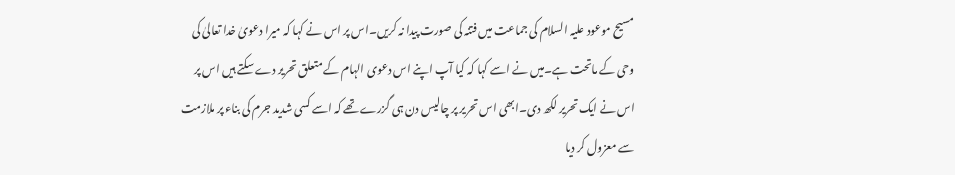مسیح موعود علیہ السلام کی جماعت میں فتنہ کی صورت پیدا نہ کریں۔اس پر اس نے کہا کہ میرا دعویٰ خدا تعالیٰ کی وحی کے ماتحت ہے۔میں نے اسے کہا کہ کیا آپ اپنے اس دعوی الہام کے متعلق تحریر دے سکتے ہیں اس پر اس نے ایک تحریر لکھ دی۔ابھی اس تحریر پر چالیس دن ہی گزرے تھے کہ اسے کسی شدید جرم کی بناء پر ملازمت سے معزول کر دیا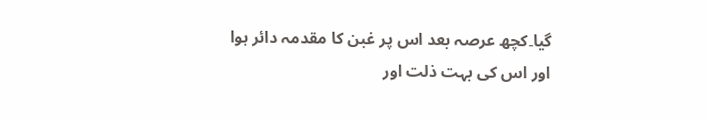گیا۔کچھ عرصہ بعد اس پر غبن کا مقدمہ دائر ہوا اور اس کی بہت ذلت اور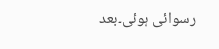رسوائی ہوئی۔بعد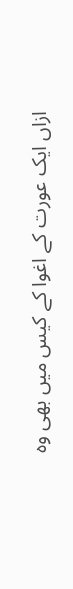ازاں ایک عورت کے اغوا کے کیس میں بھی وہ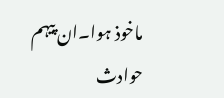ماخوذ ہوا۔ان پیہم حوادث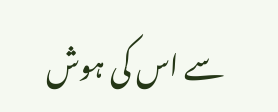سے اس کی ہوش